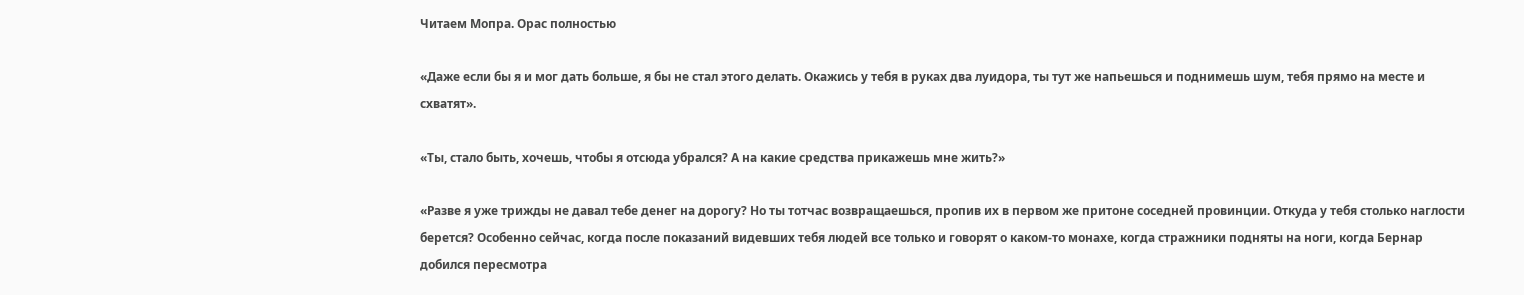Читаем Мопра. Орас полностью

«Даже если бы я и мог дать больше, я бы не стал этого делать. Окажись у тебя в руках два луидора, ты тут же напьешься и поднимешь шум, тебя прямо на месте и схватят».

«Ты, стало быть, хочешь, чтобы я отсюда убрался? А на какие средства прикажешь мне жить?»

«Разве я уже трижды не давал тебе денег на дорогу? Но ты тотчас возвращаешься, пропив их в первом же притоне соседней провинции. Откуда у тебя столько наглости берется? Особенно сейчас, когда после показаний видевших тебя людей все только и говорят о каком-то монахе, когда стражники подняты на ноги, когда Бернар добился пересмотра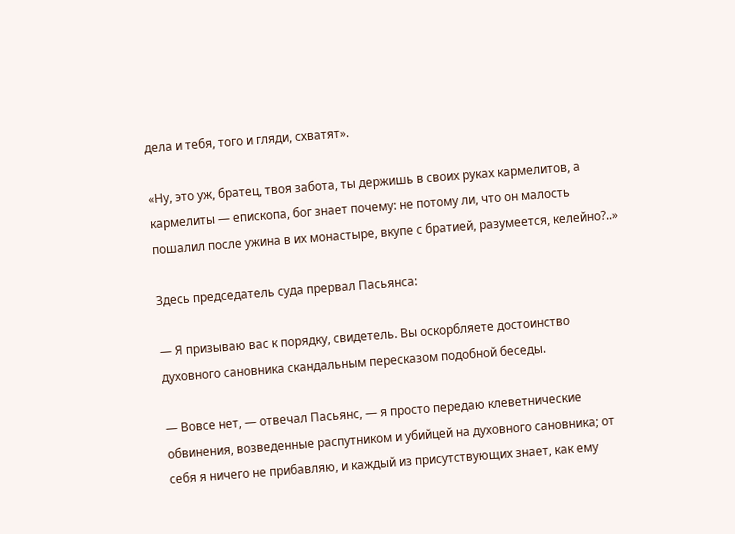дела и тебя, того и гляди, схватят».

«Ну, это уж, братец, твоя забота, ты держишь в своих руках кармелитов, а кармелиты — епископа, бог знает почему: не потому ли, что он малость пошалил после ужина в их монастыре, вкупе с братией, разумеется, келейно?..»

Здесь председатель суда прервал Пасьянса:

— Я призываю вас к порядку, свидетель. Вы оскорбляете достоинство духовного сановника скандальным пересказом подобной беседы.

— Вовсе нет, — отвечал Пасьянс, — я просто передаю клеветнические обвинения, возведенные распутником и убийцей на духовного сановника; от себя я ничего не прибавляю, и каждый из присутствующих знает, как ему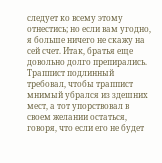следует ко всему этому отнестись; но если вам угодно, я больше ничего не скажу на сей счет. Итак, братья еще довольно долго препирались. Траппист подлинный требовал, чтобы траппист мнимый убрался из здешних мест, а тот упорствовал в своем желании остаться, говоря, что если его не будет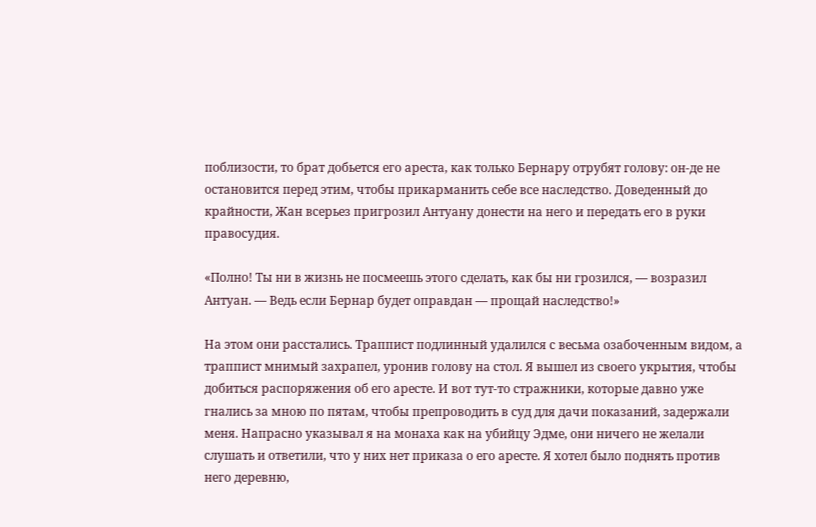поблизости, то брат добьется его ареста, как только Бернару отрубят голову: он-де не остановится перед этим, чтобы прикарманить себе все наследство. Доведенный до крайности, Жан всерьез пригрозил Антуану донести на него и передать его в руки правосудия.

«Полно! Ты ни в жизнь не посмеешь этого сделать, как бы ни грозился, — возразил Антуан. — Ведь если Бернар будет оправдан — прощай наследство!»

На этом они расстались. Траппист подлинный удалился с весьма озабоченным видом, а траппист мнимый захрапел, уронив голову на стол. Я вышел из своего укрытия, чтобы добиться распоряжения об его аресте. И вот тут-то стражники, которые давно уже гнались за мною по пятам, чтобы препроводить в суд для дачи показаний, задержали меня. Напрасно указывал я на монаха как на убийцу Эдме, они ничего не желали слушать и ответили, что у них нет приказа о его аресте. Я хотел было поднять против него деревню,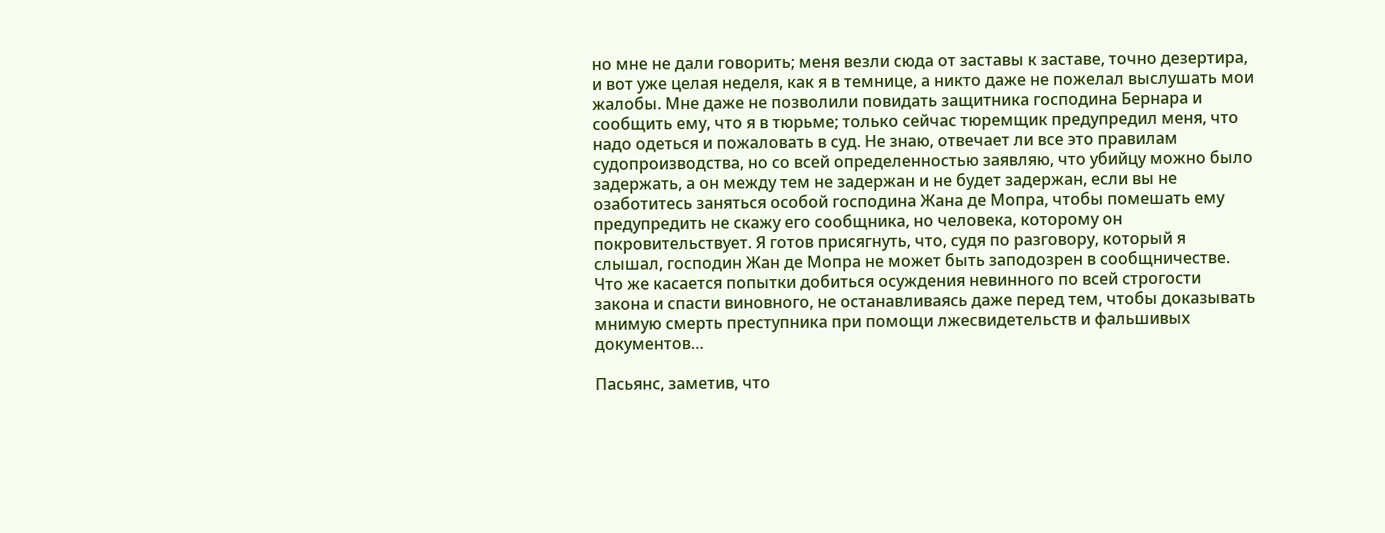но мне не дали говорить; меня везли сюда от заставы к заставе, точно дезертира, и вот уже целая неделя, как я в темнице, а никто даже не пожелал выслушать мои жалобы. Мне даже не позволили повидать защитника господина Бернара и сообщить ему, что я в тюрьме; только сейчас тюремщик предупредил меня, что надо одеться и пожаловать в суд. Не знаю, отвечает ли все это правилам судопроизводства, но со всей определенностью заявляю, что убийцу можно было задержать, а он между тем не задержан и не будет задержан, если вы не озаботитесь заняться особой господина Жана де Мопра, чтобы помешать ему предупредить не скажу его сообщника, но человека, которому он покровительствует. Я готов присягнуть, что, судя по разговору, который я слышал, господин Жан де Мопра не может быть заподозрен в сообщничестве. Что же касается попытки добиться осуждения невинного по всей строгости закона и спасти виновного, не останавливаясь даже перед тем, чтобы доказывать мнимую смерть преступника при помощи лжесвидетельств и фальшивых документов…

Пасьянс, заметив, что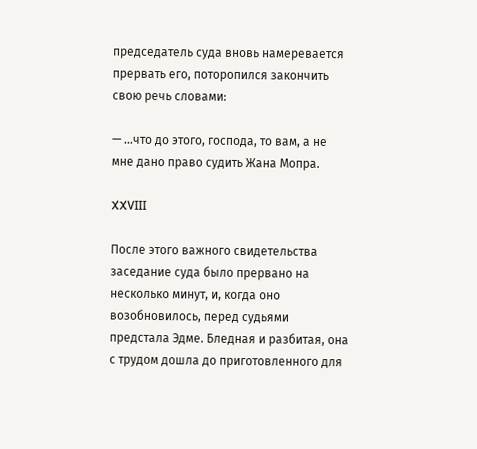председатель суда вновь намеревается прервать его, поторопился закончить свою речь словами:

— …что до этого, господа, то вам, а не мне дано право судить Жана Мопра.

XXVIII

После этого важного свидетельства заседание суда было прервано на несколько минут, и, когда оно возобновилось, перед судьями предстала Эдме. Бледная и разбитая, она с трудом дошла до приготовленного для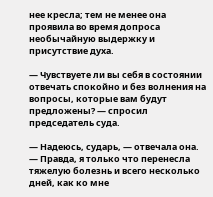нее кресла; тем не менее она проявила во время допроса необычайную выдержку и присутствие духа.

— Чувствуете ли вы себя в состоянии отвечать спокойно и без волнения на вопросы, которые вам будут предложены? — спросил председатель суда.

— Надеюсь, сударь, — отвечала она. — Правда, я только что перенесла тяжелую болезнь и всего несколько дней, как ко мне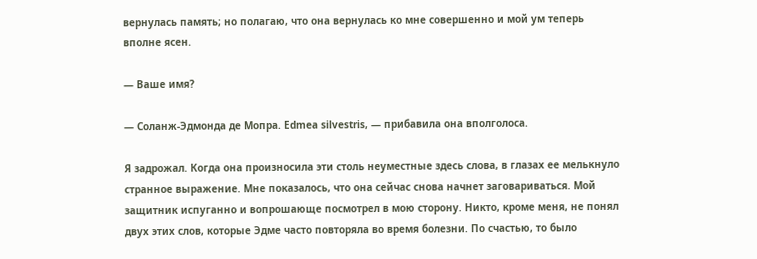вернулась память; но полагаю, что она вернулась ко мне совершенно и мой ум теперь вполне ясен.

— Ваше имя?

— Соланж-Эдмонда де Мопра. Edmea silvestris, — прибавила она вполголоса.

Я задрожал. Когда она произносила эти столь неуместные здесь слова, в глазах ее мелькнуло странное выражение. Мне показалось, что она сейчас снова начнет заговариваться. Мой защитник испуганно и вопрошающе посмотрел в мою сторону. Никто, кроме меня, не понял двух этих слов, которые Эдме часто повторяла во время болезни. По счастью, то было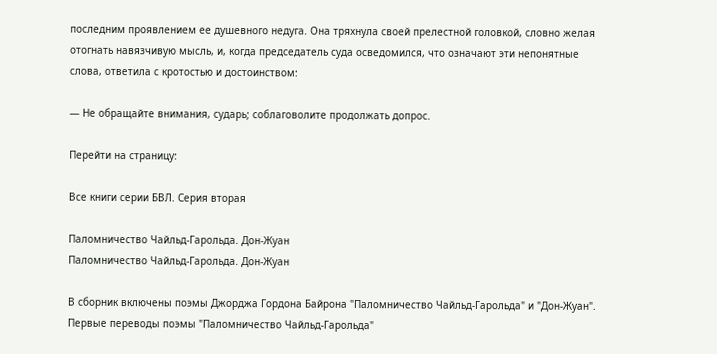последним проявлением ее душевного недуга. Она тряхнула своей прелестной головкой, словно желая отогнать навязчивую мысль, и, когда председатель суда осведомился, что означают эти непонятные слова, ответила с кротостью и достоинством:

— Не обращайте внимания, сударь; соблаговолите продолжать допрос.

Перейти на страницу:

Все книги серии БВЛ. Серия вторая

Паломничество Чайльд-Гарольда. Дон-Жуан
Паломничество Чайльд-Гарольда. Дон-Жуан

В сборник включены поэмы Джорджа Гордона Байрона "Паломничество Чайльд-Гарольда" и "Дон-Жуан". Первые переводы поэмы "Паломничество Чайльд-Гарольда"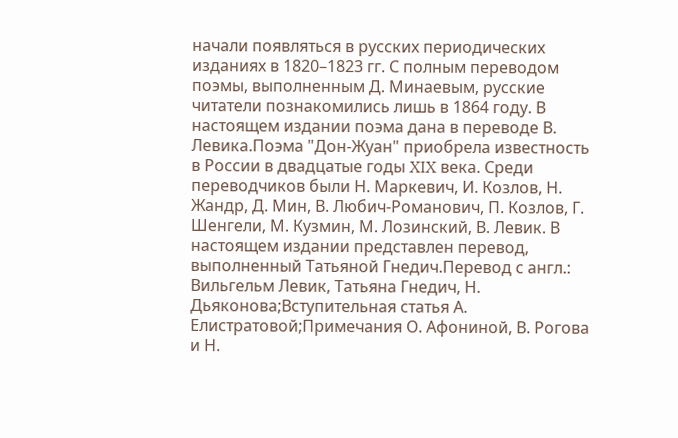начали появляться в русских периодических изданиях в 1820–1823 гг. С полным переводом поэмы, выполненным Д. Минаевым, русские читатели познакомились лишь в 1864 году. В настоящем издании поэма дана в переводе В. Левика.Поэма "Дон-Жуан" приобрела известность в России в двадцатые годы XIX века. Среди переводчиков были Н. Маркевич, И. Козлов, Н. Жандр, Д. Мин, В. Любич-Романович, П. Козлов, Г. Шенгели, М. Кузмин, М. Лозинский, В. Левик. В настоящем издании представлен перевод, выполненный Татьяной Гнедич.Перевод с англ.: Вильгельм Левик, Татьяна Гнедич, Н. Дьяконова;Вступительная статья А. Елистратовой;Примечания О. Афониной, В. Рогова и Н.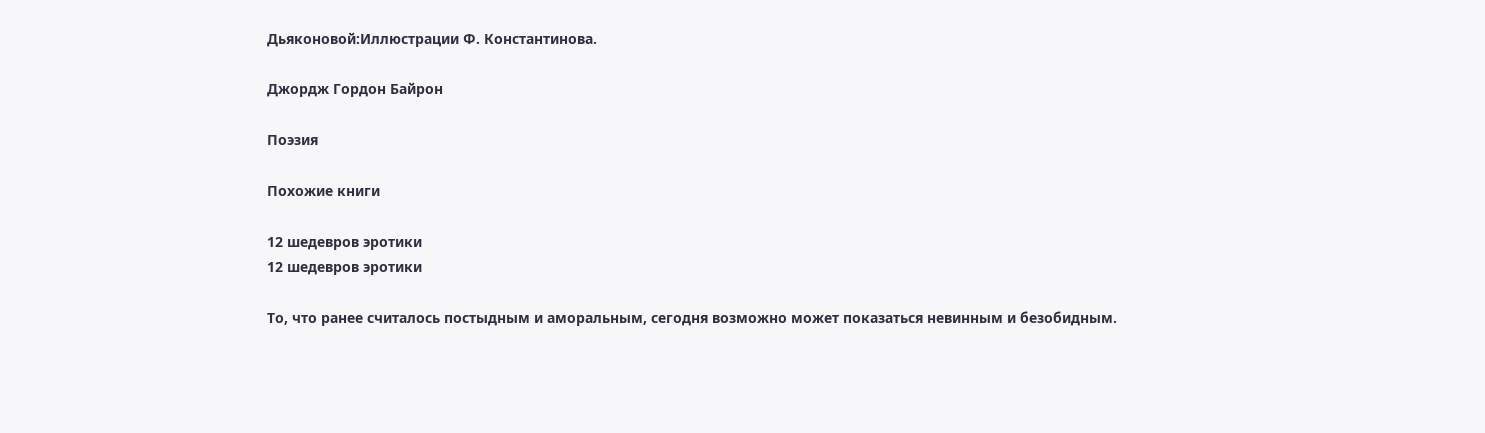Дьяконовой:Иллюстрации Ф. Константинова.

Джордж Гордон Байрон

Поэзия

Похожие книги

12 шедевров эротики
12 шедевров эротики

То, что ранее считалось постыдным и аморальным, сегодня возможно может показаться невинным и безобидным.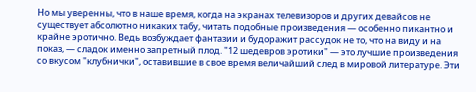Но мы уверенны, что в наше время, когда на экранах телевизоров и других девайсов не существует абсолютно никаких табу, читать подобные произведения — особенно пикантно и крайне эротично. Ведь возбуждает фантазии и будоражит рассудок не то, что на виду и на показ, — сладок именно запретный плод. "12 шедевров эротики" — это лучшие произведения со вкусом "клубнички", оставившие в свое время величайший след в мировой литературе. Эти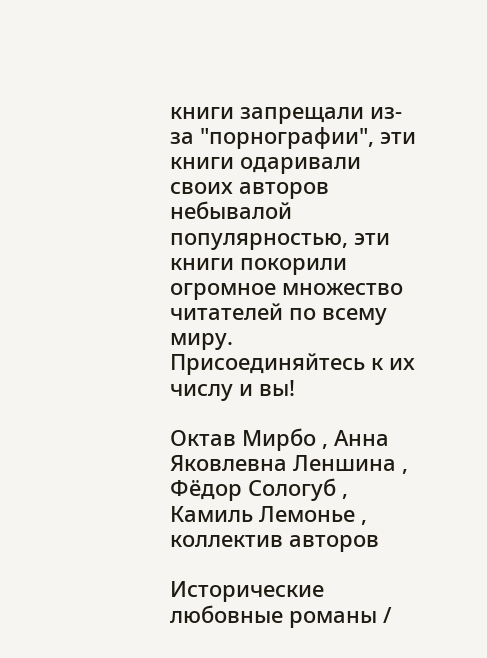книги запрещали из-за "порнографии", эти книги одаривали своих авторов небывалой популярностью, эти книги покорили огромное множество читателей по всему миру. Присоединяйтесь к их числу и вы!

Октав Мирбо , Анна Яковлевна Леншина , Фёдор Сологуб , Камиль Лемонье , коллектив авторов

Исторические любовные романы /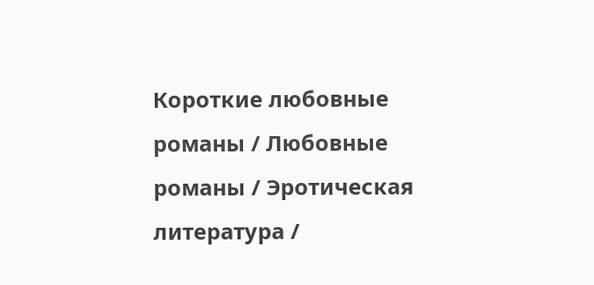Короткие любовные романы / Любовные романы / Эротическая литература /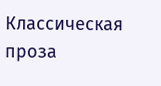Классическая проза